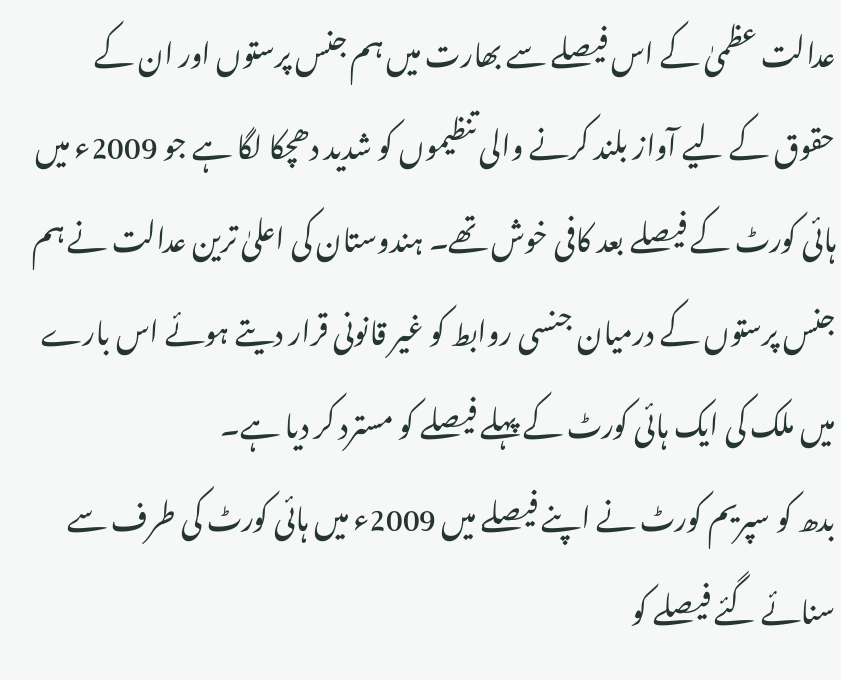عدالت عظمیٰ کے اس فیصلے سے بھارت میں ہم جنس پرستوں اور ان کے حقوق کے لیے آواز بلند کرنے والی تنظیموں کو شدید دھچکا لگا ہے جو 2009ء میں ہائی کورٹ کے فیصلے بعد کافی خوش تھے۔ ہندوستان کی اعلیٰ ترین عدالت نے ہم جنس پرستوں کے درمیان جنسی روابط کو غیر قانونی قرار دیتے ہوئے اس بارے میں ملک کی ایک ہائی کورٹ کے پہلے فیصلے کو مسترد کر دیا ہے۔
بدھ کو سپریم کورٹ نے اپنے فیصلے میں 2009ء میں ہائی کورٹ کی طرف سے سنائے گئے فیصلے کو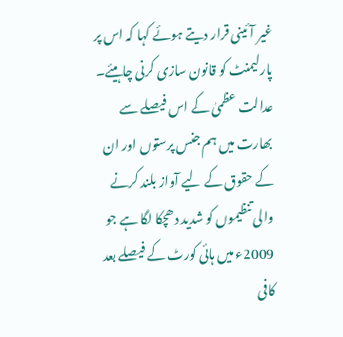غیر آئینی قرار دیتے ہوئے کہا کہ اس پر پارلیمنٹ کو قانون سازی کرنی چاہیئے۔ عدالت عظمیٰ کے اس فیصلے سے بھارت میں ہم جنس پرستوں اور ان کے حقوق کے لیے آواز بلند کرنے والی تنظیموں کو شدید دھچکا لگا ہے جو 2009ء میں ہائی کورٹ کے فیصلے بعد کافی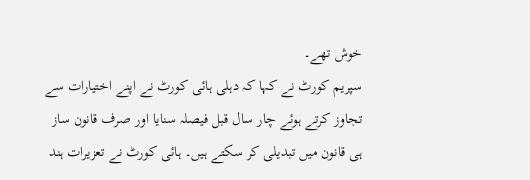خوش تھے۔
سپریم کورٹ نے کہا کہ دہلی ہائی کورٹ نے اپنے اختیارات سے تجاوز کرتے ہوئے چار سال قبل فیصلہ سنایا اور صرف قانون ساز ہی قانون میں تبدیلی کر سکتے ہیں۔ ہائی کورٹ نے تعزیرات ہند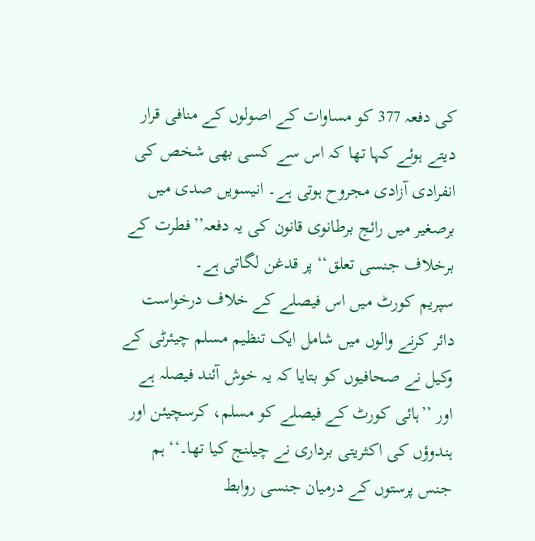کی دفعہ 377 کو مساوات کے اصولوں کے منافی قرار دیتے ہوئے کہا تھا کہ اس سے کسی بھی شخص کی انفرادی آزادی مجروح ہوتی ہے۔ انیسویں صدی میں برصغیر میں رائج برطانوی قانون کی یہ دفعہ’’فطرت کے برخلاف جنسی تعلق‘‘ پر قدغن لگاتی ہے۔
سپریم کورٹ میں اس فیصلے کے خلاف درخواست دائر کرنے والوں میں شامل ایک تنظیم مسلم چیئرٹی کے وکیل نے صحافیوں کو بتایا کہ یہ خوش آئند فیصلہ ہے اور ’’ہائی کورٹ کے فیصلے کو مسلم، کرسچیئن اور ہندوؤں کی اکثریتی برداری نے چیلنج کیا تھا۔‘‘ ہم جنس پرستوں کے درمیان جنسی روابط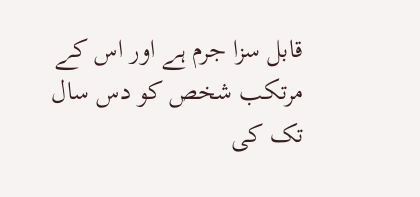قابل سزا جرم ہے اور اس کے مرتکب شخص کو دس سال تک کی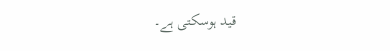قید ہوسکتی ہے۔